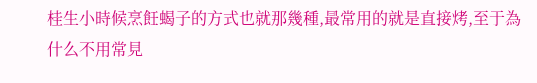桂生小時候烹飪蝎子的方式也就那幾種,最常用的就是直接烤,至于為什么不用常見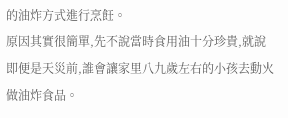的油炸方式進行烹飪。
原因其實很簡單,先不說當時食用油十分珍貴,就說即便是天災前,誰會讓家里八九歲左右的小孩去動火做油炸食品。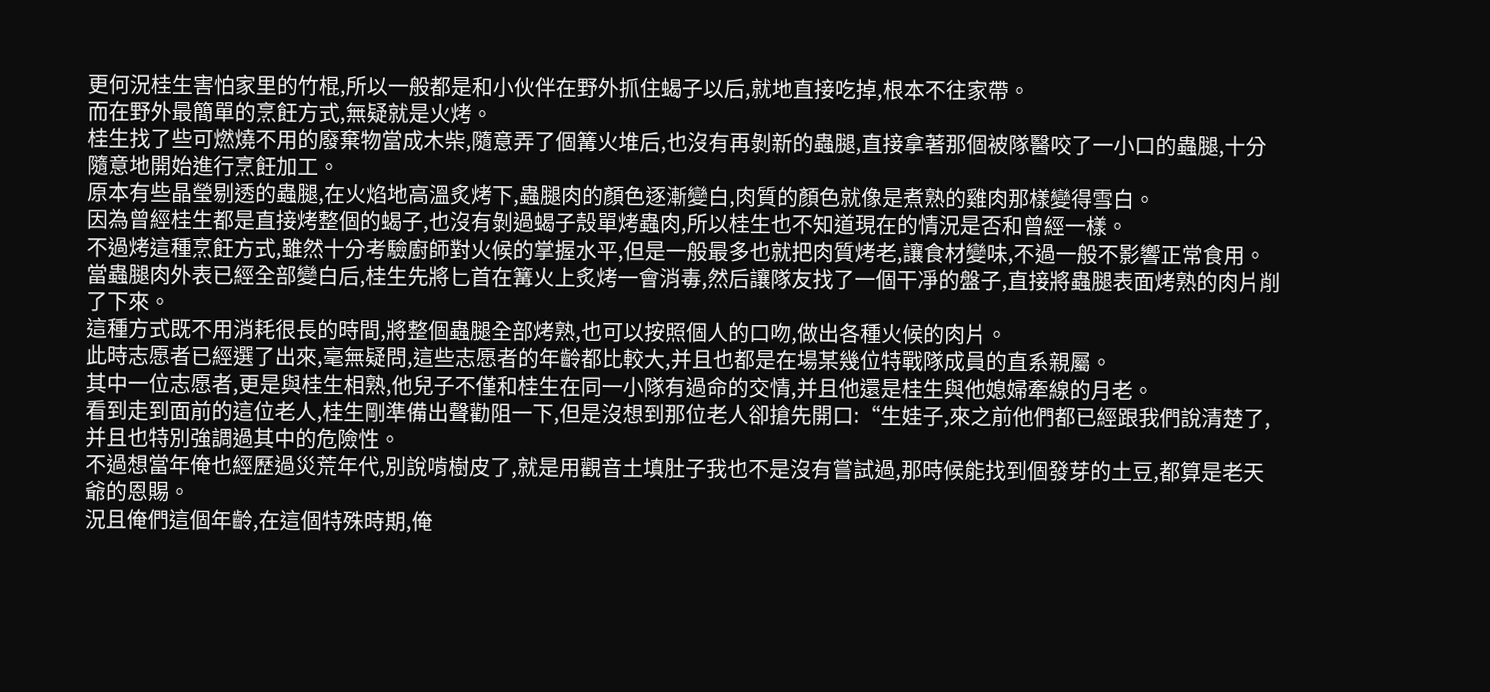更何況桂生害怕家里的竹棍,所以一般都是和小伙伴在野外抓住蝎子以后,就地直接吃掉,根本不往家帶。
而在野外最簡單的烹飪方式,無疑就是火烤。
桂生找了些可燃燒不用的廢棄物當成木柴,隨意弄了個篝火堆后,也沒有再剝新的蟲腿,直接拿著那個被隊醫咬了一小口的蟲腿,十分隨意地開始進行烹飪加工。
原本有些晶瑩剔透的蟲腿,在火焰地高溫炙烤下,蟲腿肉的顏色逐漸變白,肉質的顏色就像是煮熟的雞肉那樣變得雪白。
因為曾經桂生都是直接烤整個的蝎子,也沒有剝過蝎子殼單烤蟲肉,所以桂生也不知道現在的情況是否和曾經一樣。
不過烤這種烹飪方式,雖然十分考驗廚師對火候的掌握水平,但是一般最多也就把肉質烤老,讓食材變味,不過一般不影響正常食用。
當蟲腿肉外表已經全部變白后,桂生先將匕首在篝火上炙烤一會消毒,然后讓隊友找了一個干凈的盤子,直接將蟲腿表面烤熟的肉片削了下來。
這種方式既不用消耗很長的時間,將整個蟲腿全部烤熟,也可以按照個人的口吻,做出各種火候的肉片。
此時志愿者已經選了出來,毫無疑問,這些志愿者的年齡都比較大,并且也都是在場某幾位特戰隊成員的直系親屬。
其中一位志愿者,更是與桂生相熟,他兒子不僅和桂生在同一小隊有過命的交情,并且他還是桂生與他媳婦牽線的月老。
看到走到面前的這位老人,桂生剛準備出聲勸阻一下,但是沒想到那位老人卻搶先開口:“生娃子,來之前他們都已經跟我們說清楚了,并且也特別強調過其中的危險性。
不過想當年俺也經歷過災荒年代,別說啃樹皮了,就是用觀音土填肚子我也不是沒有嘗試過,那時候能找到個發芽的土豆,都算是老天爺的恩賜。
況且俺們這個年齡,在這個特殊時期,俺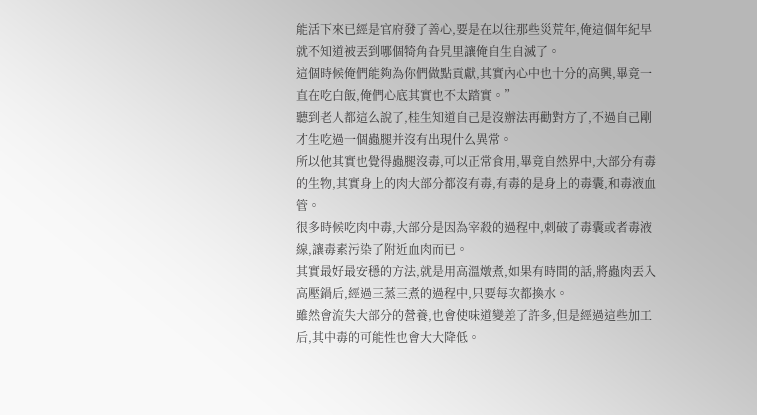能活下來已經是官府發了善心,要是在以往那些災荒年,俺這個年紀早就不知道被丟到哪個犄角旮旯里讓俺自生自滅了。
這個時候俺們能夠為你們做點貢獻,其實內心中也十分的高興,畢竟一直在吃白飯,俺們心底其實也不太踏實。”
聽到老人都這么說了,桂生知道自己是沒辦法再勸對方了,不過自己剛才生吃過一個蟲腿并沒有出現什么異常。
所以他其實也覺得蟲腿沒毒,可以正常食用,畢竟自然界中,大部分有毒的生物,其實身上的肉大部分都沒有毒,有毒的是身上的毒囊,和毒液血管。
很多時候吃肉中毒,大部分是因為宰殺的過程中,刺破了毒囊或者毒液線,讓毒素污染了附近血肉而已。
其實最好最安穩的方法,就是用高溫燉煮,如果有時間的話,將蟲肉丟入高壓鍋后,經過三蒸三煮的過程中,只要每次都換水。
雖然會流失大部分的營養,也會使味道變差了許多,但是經過這些加工后,其中毒的可能性也會大大降低。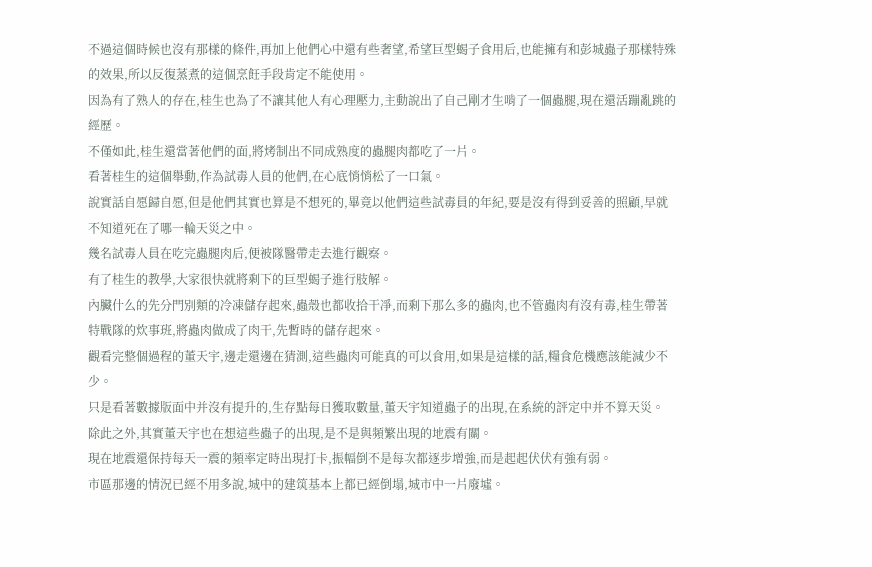不過這個時候也沒有那樣的條件,再加上他們心中還有些奢望,希望巨型蝎子食用后,也能擁有和彭城蟲子那樣特殊的效果,所以反復蒸煮的這個烹飪手段肯定不能使用。
因為有了熟人的存在,桂生也為了不讓其他人有心理壓力,主動說出了自己剛才生啃了一個蟲腿,現在還活蹦亂跳的經歷。
不僅如此,桂生還當著他們的面,將烤制出不同成熟度的蟲腿肉都吃了一片。
看著桂生的這個舉動,作為試毒人員的他們,在心底悄悄松了一口氣。
說實話自愿歸自愿,但是他們其實也算是不想死的,畢竟以他們這些試毒員的年紀,要是沒有得到妥善的照顧,早就不知道死在了哪一輪天災之中。
幾名試毒人員在吃完蟲腿肉后,便被隊醫帶走去進行觀察。
有了桂生的教學,大家很快就將剩下的巨型蝎子進行肢解。
內臟什么的先分門別類的冷凍儲存起來,蟲殼也都收拾干凈,而剩下那么多的蟲肉,也不管蟲肉有沒有毒,桂生帶著特戰隊的炊事班,將蟲肉做成了肉干,先暫時的儲存起來。
觀看完整個過程的董天宇,邊走還邊在猜測,這些蟲肉可能真的可以食用,如果是這樣的話,糧食危機應該能減少不少。
只是看著數據版面中并沒有提升的,生存點每日獲取數量,董天宇知道蟲子的出現,在系統的評定中并不算天災。
除此之外,其實董天宇也在想這些蟲子的出現,是不是與頻繁出現的地震有關。
現在地震還保持每天一震的頻率定時出現打卡,振幅倒不是每次都逐步增強,而是起起伏伏有強有弱。
市區那邊的情況已經不用多說,城中的建筑基本上都已經倒塌,城市中一片廢墟。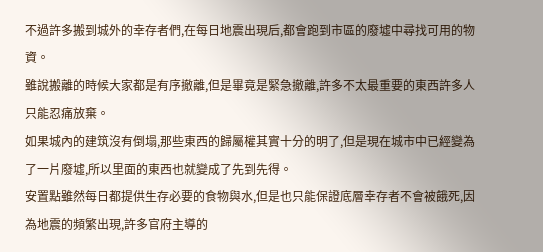不過許多搬到城外的幸存者們,在每日地震出現后,都會跑到市區的廢墟中尋找可用的物資。
雖說搬離的時候大家都是有序撤離,但是畢竟是緊急撤離,許多不太最重要的東西許多人只能忍痛放棄。
如果城內的建筑沒有倒塌,那些東西的歸屬權其實十分的明了,但是現在城市中已經變為了一片廢墟,所以里面的東西也就變成了先到先得。
安置點雖然每日都提供生存必要的食物與水,但是也只能保證底層幸存者不會被餓死,因為地震的頻繁出現,許多官府主導的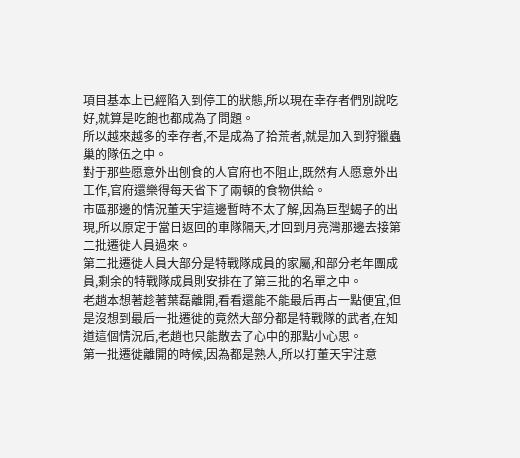項目基本上已經陷入到停工的狀態,所以現在幸存者們別說吃好,就算是吃飽也都成為了問題。
所以越來越多的幸存者,不是成為了拾荒者,就是加入到狩獵蟲巢的隊伍之中。
對于那些愿意外出刨食的人官府也不阻止,既然有人愿意外出工作,官府還樂得每天省下了兩頓的食物供給。
市區那邊的情況董天宇這邊暫時不太了解,因為巨型蝎子的出現,所以原定于當日返回的車隊隔天,才回到月亮灣那邊去接第二批遷徙人員過來。
第二批遷徙人員大部分是特戰隊成員的家屬,和部分老年團成員,剩余的特戰隊成員則安排在了第三批的名單之中。
老趙本想著趁著葉磊離開,看看還能不能最后再占一點便宜,但是沒想到最后一批遷徙的竟然大部分都是特戰隊的武者,在知道這個情況后,老趙也只能散去了心中的那點小心思。
第一批遷徙離開的時候,因為都是熟人,所以打董天宇注意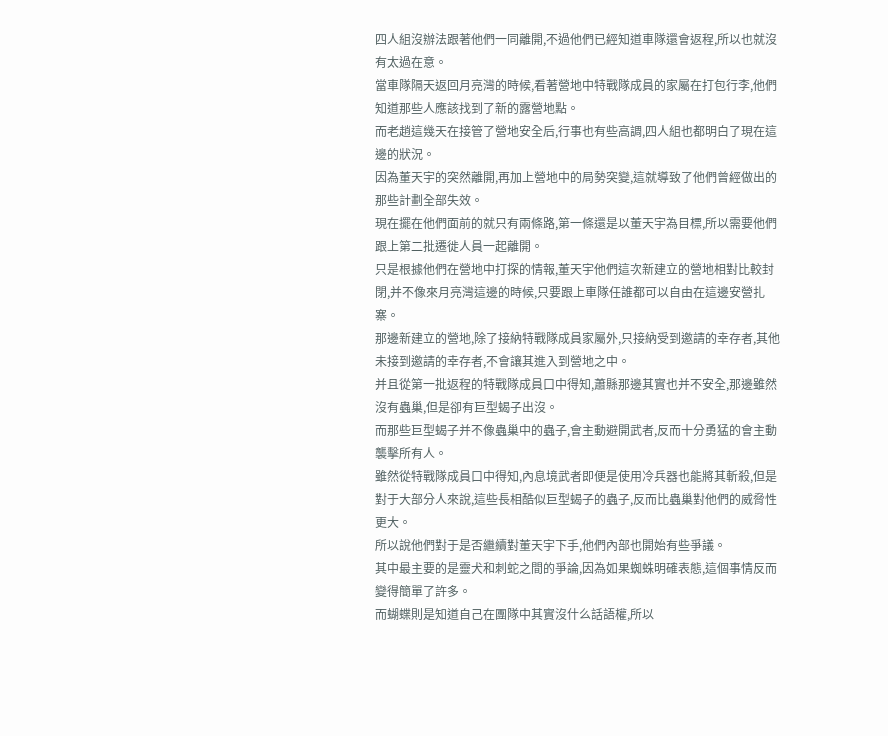四人組沒辦法跟著他們一同離開,不過他們已經知道車隊還會返程,所以也就沒有太過在意。
當車隊隔天返回月亮灣的時候,看著營地中特戰隊成員的家屬在打包行李,他們知道那些人應該找到了新的露營地點。
而老趙這幾天在接管了營地安全后,行事也有些高調,四人組也都明白了現在這邊的狀況。
因為董天宇的突然離開,再加上營地中的局勢突變,這就導致了他們曾經做出的那些計劃全部失效。
現在擺在他們面前的就只有兩條路,第一條還是以董天宇為目標,所以需要他們跟上第二批遷徙人員一起離開。
只是根據他們在營地中打探的情報,董天宇他們這次新建立的營地相對比較封閉,并不像來月亮灣這邊的時候,只要跟上車隊任誰都可以自由在這邊安營扎寨。
那邊新建立的營地,除了接納特戰隊成員家屬外,只接納受到邀請的幸存者,其他未接到邀請的幸存者,不會讓其進入到營地之中。
并且從第一批返程的特戰隊成員口中得知,蕭縣那邊其實也并不安全,那邊雖然沒有蟲巢,但是卻有巨型蝎子出沒。
而那些巨型蝎子并不像蟲巢中的蟲子,會主動避開武者,反而十分勇猛的會主動襲擊所有人。
雖然從特戰隊成員口中得知,內息境武者即便是使用冷兵器也能將其斬殺,但是對于大部分人來說,這些長相酷似巨型蝎子的蟲子,反而比蟲巢對他們的威脅性更大。
所以說他們對于是否繼續對董天宇下手,他們內部也開始有些爭議。
其中最主要的是靈犬和刺蛇之間的爭論,因為如果蜘蛛明確表態,這個事情反而變得簡單了許多。
而蝴蝶則是知道自己在團隊中其實沒什么話語權,所以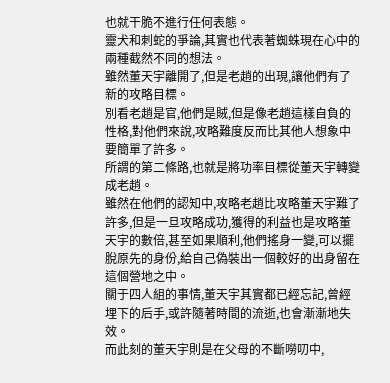也就干脆不進行任何表態。
靈犬和刺蛇的爭論,其實也代表著蜘蛛現在心中的兩種截然不同的想法。
雖然董天宇離開了,但是老趙的出現,讓他們有了新的攻略目標。
別看老趙是官,他們是賊,但是像老趙這樣自負的性格,對他們來說,攻略難度反而比其他人想象中要簡單了許多。
所謂的第二條路,也就是將功率目標從董天宇轉變成老趙。
雖然在他們的認知中,攻略老趙比攻略董天宇難了許多,但是一旦攻略成功,獲得的利益也是攻略董天宇的數倍,甚至如果順利,他們搖身一變,可以擺脫原先的身份,給自己偽裝出一個較好的出身留在這個營地之中。
關于四人組的事情,董天宇其實都已經忘記,曾經埋下的后手,或許隨著時間的流逝,也會漸漸地失效。
而此刻的董天宇則是在父母的不斷嘮叨中,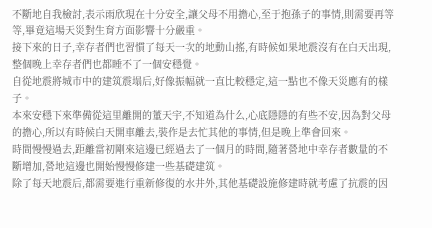不斷地自我檢討,表示雨欣現在十分安全,讓父母不用擔心,至于抱孫子的事情,則需要再等等,畢竟這場天災對生育方面影響十分嚴重。
接下來的日子,幸存者們也習慣了每天一次的地動山搖,有時候如果地震沒有在白天出現,整個晚上幸存者們也都睡不了一個安穩覺。
自從地震將城市中的建筑震塌后,好像振幅就一直比較穩定,這一點也不像天災應有的樣子。
本來安穩下來準備從這里離開的董天宇,不知道為什么,心底隱隱的有些不安,因為對父母的擔心,所以有時候白天開車離去,裝作是去忙其他的事情,但是晚上準會回來。
時間慢慢過去,距離當初剛來這邊已經過去了一個月的時間,隨著營地中幸存者數量的不斷增加,營地這邊也開始慢慢修建一些基礎建筑。
除了每天地震后,都需要進行重新修復的水井外,其他基礎設施修建時就考慮了抗震的因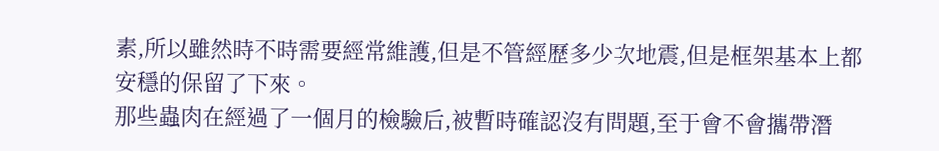素,所以雖然時不時需要經常維護,但是不管經歷多少次地震,但是框架基本上都安穩的保留了下來。
那些蟲肉在經過了一個月的檢驗后,被暫時確認沒有問題,至于會不會攜帶潛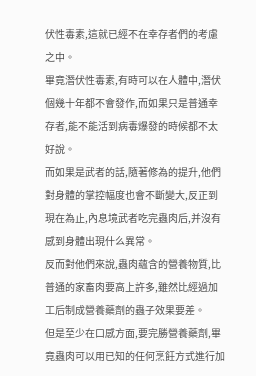伏性毒素,這就已經不在幸存者們的考慮之中。
畢竟潛伏性毒素,有時可以在人體中,潛伏個幾十年都不會發作,而如果只是普通幸存者,能不能活到病毒爆發的時候都不太好說。
而如果是武者的話,隨著修為的提升,他們對身體的掌控幅度也會不斷變大,反正到現在為止,內息境武者吃完蟲肉后,并沒有感到身體出現什么異常。
反而對他們來說,蟲肉蘊含的營養物質,比普通的家畜肉要高上許多,雖然比經過加工后制成營養藥劑的蟲子效果要差。
但是至少在口感方面,要完勝營養藥劑,畢竟蟲肉可以用已知的任何烹飪方式進行加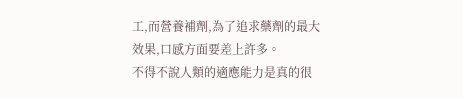工,而營養補劑,為了追求藥劑的最大效果,口感方面要差上許多。
不得不說人類的適應能力是真的很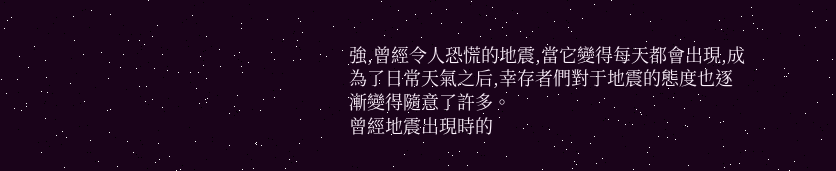強,曾經令人恐慌的地震,當它變得每天都會出現,成為了日常天氣之后,幸存者們對于地震的態度也逐漸變得隨意了許多。
曾經地震出現時的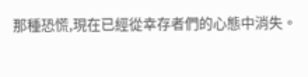那種恐慌,現在已經從幸存者們的心態中消失。